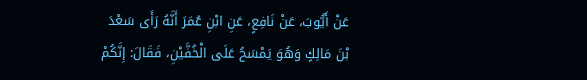عَنْ أَيُّوبَ، عَنْ نَافِعٍ، عَنِ ابْنِ عُمَرَ أَنَّهُ رَأَى سَعْدَ بْنَ مَالِكٍ وَهُوَ يَمْسَحُ عَلَى الْخُفَّيْنِ، فَقَالَ: إِنَّكُمْ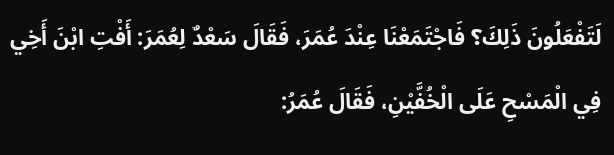لَتَفْعَلُونَ ذَلِكَ؟ فَاجْتَمَعْنَا عِنْدَ عُمَرَ، فَقَالَ سَعْدٌ لِعُمَرَ: أَفْتِ ابْنَ أَخِي فِي الْمَسْحِ عَلَى الْخُفَّيْنِ، فَقَالَ عُمَرُ: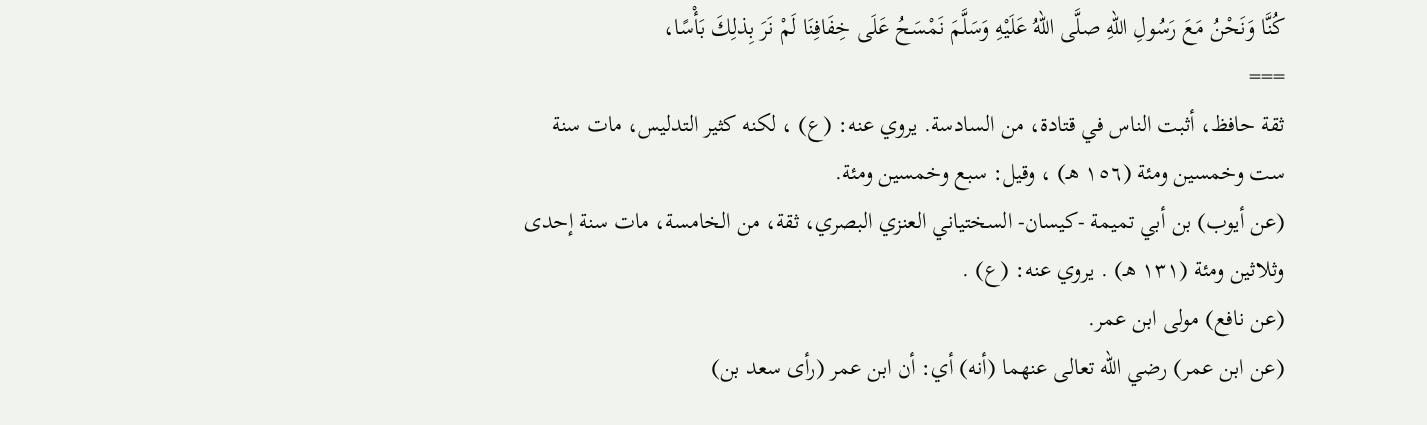كُنَّا وَنَحْنُ مَعَ رَسُولِ اللهِ صلَّى اللهُ عَلَيْهِ وَسَلَّمَ نَمْسَحُ عَلَى خِفَافِنَا لَمْ نَرَ بِذلِكَ بَأْسًا،
===
ثقة حافظ، أثبت الناس في قتادة، من السادسة. يروي عنه: (ع) ، لكنه كثير التدليس، مات سنة ست وخمسين ومئة (١٥٦ هـ) ، وقيل: سبع وخمسين ومئة.
(عن أيوب) بن أبي تميمة -كيسان- السختياني العنزي البصري، ثقة، من الخامسة، مات سنة إحدى وثلاثين ومئة (١٣١ هـ) . يروي عنه: (ع) .
(عن نافع) مولى ابن عمر.
(عن ابن عمر) رضي الله تعالى عنهما (أنه) أي: أن ابن عمر (رأى سعد بن)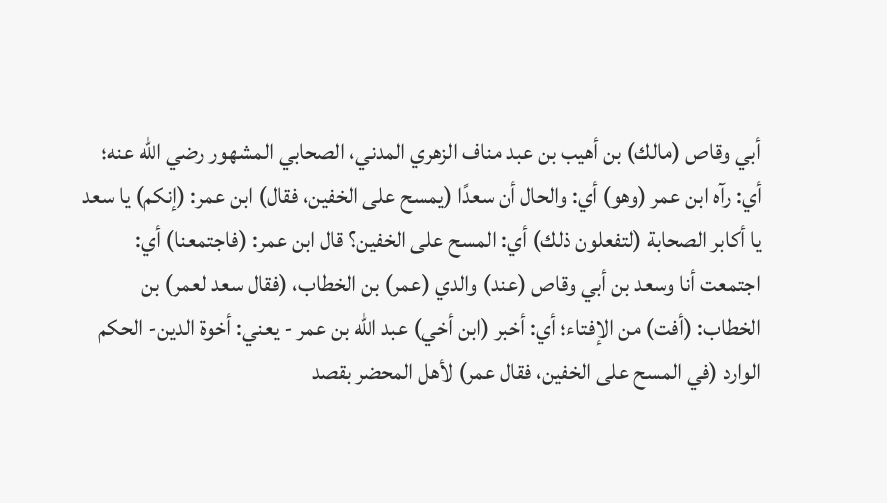أبي وقاص (مالك) بن أهيب بن عبد مناف الزهري المدني، الصحابي المشهور رضي الله عنه؛ أي: رآه ابن عمر (وهو) أي: والحال أن سعدًا (يمسح على الخفين، فقال) ابن عمر: (إنكم) يا سعد يا أكابر الصحابة (لتفعلون ذلك) أي: المسح على الخفين؟ قال ابن عمر: (فاجتمعنا) أي: اجتمعت أنا وسعد بن أبي وقاص (عند) والدي (عمر) بن الخطاب، (فقال سعد لعمر) بن الخطاب: (أفت) من الإفتاء؛ أي: أخبر (ابن أخي) عبد الله بن عمر - يعني: أخوة الدين- الحكم الوارد (في المسح على الخفين، فقال عمر) لأهل المحضر بقصد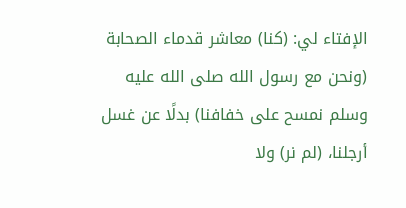الإفتاء لي: (كنا) معاشر قدماء الصحابة (ونحن مع رسول الله صلى الله عليه وسلم نمسح على خفافنا) بدلًا عن غسل أرجلنا، (لم نر) ولا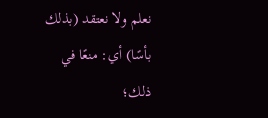نعلم ولا نعتقد (بذلك بأسًا) أي: منعًا في
ذلك؛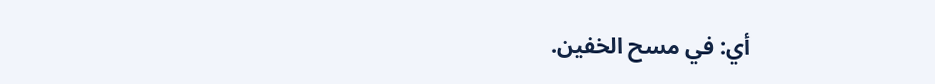أي: في مسح الخفين.